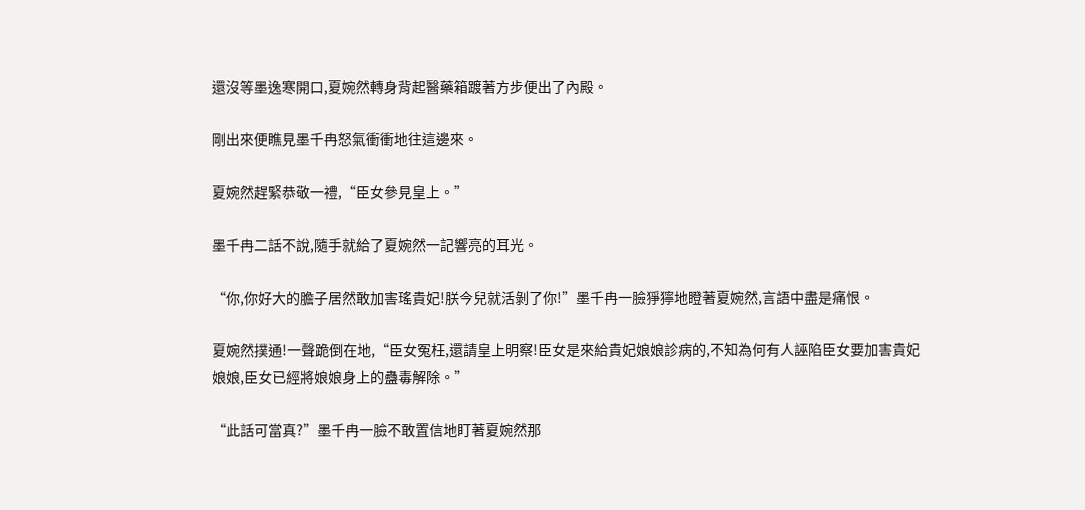還沒等墨逸寒開口,夏婉然轉身背起醫藥箱踱著方步便出了內殿。

剛出來便瞧見墨千冉怒氣衝衝地往這邊來。

夏婉然趕緊恭敬一禮,“臣女參見皇上。”

墨千冉二話不說,隨手就給了夏婉然一記響亮的耳光。

“你,你好大的膽子居然敢加害瑤貴妃!朕今兒就活剝了你!”墨千冉一臉猙獰地瞪著夏婉然,言語中盡是痛恨。

夏婉然撲通!一聲跪倒在地,“臣女冤枉,還請皇上明察!臣女是來給貴妃娘娘診病的,不知為何有人誣陷臣女要加害貴妃娘娘,臣女已經將娘娘身上的蠱毒解除。”

“此話可當真?”墨千冉一臉不敢置信地盯著夏婉然那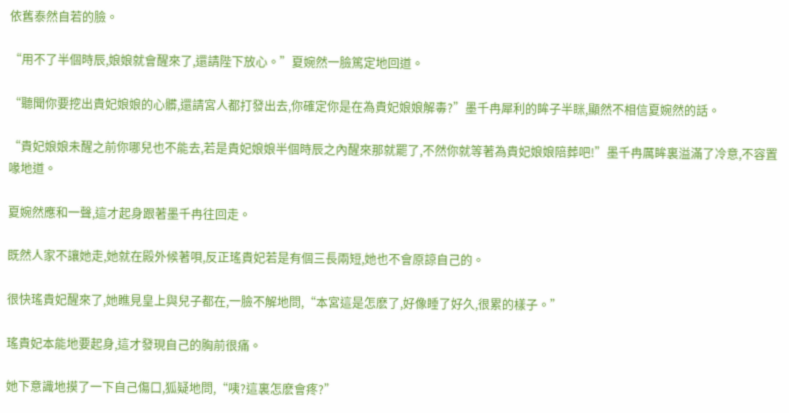依舊泰然自若的臉。

“用不了半個時辰,娘娘就會醒來了,還請陛下放心。”夏婉然一臉篤定地回道。

“聽聞你要挖出貴妃娘娘的心髒,還請宮人都打發出去,你確定你是在為貴妃娘娘解毒?”墨千冉犀利的眸子半眯,顯然不相信夏婉然的話。

“貴妃娘娘未醒之前你哪兒也不能去,若是貴妃娘娘半個時辰之內醒來那就罷了,不然你就等著為貴妃娘娘陪葬吧!”墨千冉厲眸裏溢滿了冷意,不容置喙地道。

夏婉然應和一聲,這才起身跟著墨千冉往回走。

既然人家不讓她走,她就在殿外候著唄,反正瑤貴妃若是有個三長兩短,她也不會原諒自己的。

很快瑤貴妃醒來了,她瞧見皇上與兒子都在,一臉不解地問,“本宮這是怎麽了,好像睡了好久,很累的樣子。”

瑤貴妃本能地要起身,這才發現自己的胸前很痛。

她下意識地摸了一下自己傷口,狐疑地問,“咦?這裏怎麽會疼?”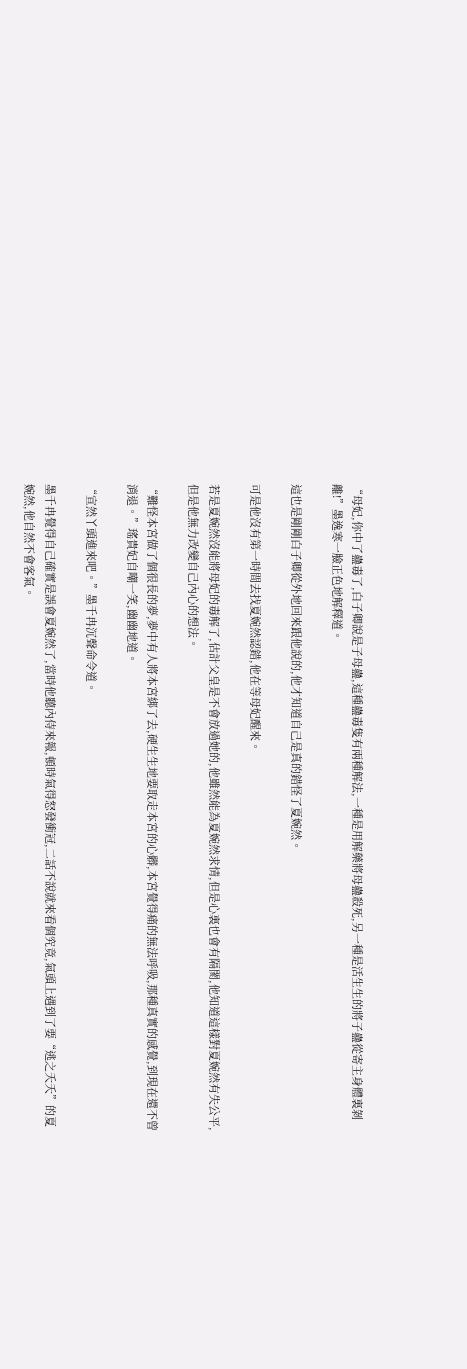“母妃,你中了蠱毒了,白子卿說是子母蠱,這種蠱毒隻有兩種解法,一種是用解藥將母蠱殺死,另一種是活生生的將子蠱從寄主身體裏剝離!”墨逸寒一臉正色地解釋道。

這也是剛剛白子卿從外地回來跟他說的,他才知道自己是真的錯怪了夏婉然。

可是他沒有第一時間去找夏婉然認錯,他在等母妃醒來。

若是夏婉然沒能將母妃的毒解了,估計父皇是不會放過她的,他雖然能為夏婉然求情,但是心裏也會有隔閡,他知道這樣對夏婉然有失公平,但是他無力改變自己內心的想法。

“難怪本宮做了個很長的夢,夢中有人將本宮綁了去,硬生生地要取走本宮的心髒,本宮覺得痛的無法呼吸,那種真實的感覺,到現在還不曾消退。”瑤貴妃自嘲一笑,幽幽地道。

“宣然丫頭進來吧。”墨千冉沉聲命令道。

墨千冉覺得自己確實是誤會夏婉然了,當時他聽內侍來報,頓時氣得怒發衝冠,二話不說就來看個究竟,氣頭上遇到了要“逃之夭夭”的夏婉然,他自然不會客氣。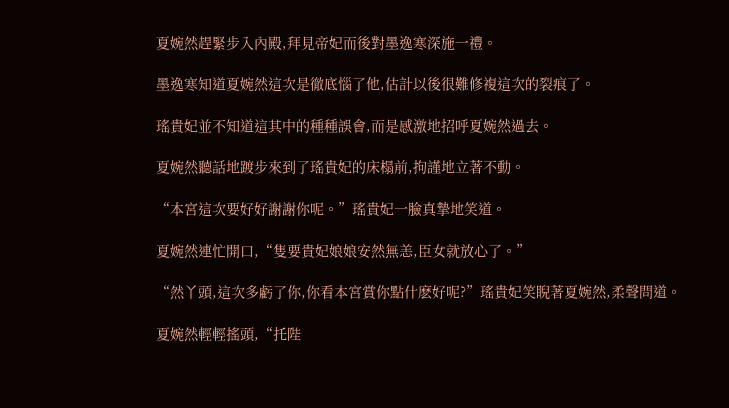夏婉然趕緊步入內殿,拜見帝妃而後對墨逸寒深施一禮。

墨逸寒知道夏婉然這次是徹底惱了他,估計以後很難修複這次的裂痕了。

瑤貴妃並不知道這其中的種種誤會,而是感激地招呼夏婉然過去。

夏婉然聽話地踱步來到了瑤貴妃的床榻前,拘謹地立著不動。

“本宮這次要好好謝謝你呢。”瑤貴妃一臉真摯地笑道。

夏婉然連忙開口,“隻要貴妃娘娘安然無恙,臣女就放心了。”

“然丫頭,這次多虧了你,你看本宮賞你點什麽好呢?”瑤貴妃笑睨著夏婉然,柔聲問道。

夏婉然輕輕搖頭,“托陛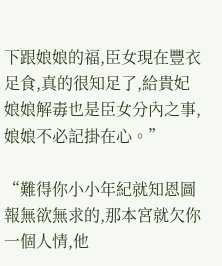下跟娘娘的福,臣女現在豐衣足食,真的很知足了,給貴妃娘娘解毒也是臣女分內之事,娘娘不必記掛在心。”

“難得你小小年紀就知恩圖報無欲無求的,那本宮就欠你一個人情,他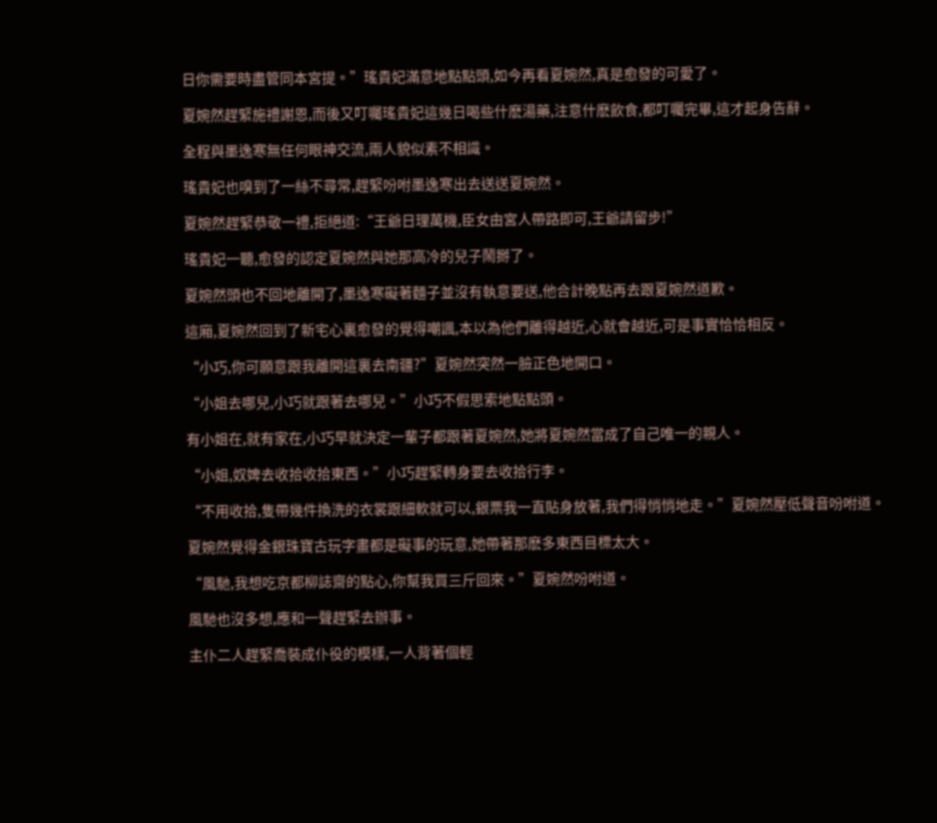日你需要時盡管同本宮提。”瑤貴妃滿意地點點頭,如今再看夏婉然,真是愈發的可愛了。

夏婉然趕緊施禮謝恩,而後又叮囑瑤貴妃這幾日喝些什麽湯藥,注意什麽飲食,都叮囑完畢,這才起身告辭。

全程與墨逸寒無任何眼神交流,兩人貌似素不相識。

瑤貴妃也嗅到了一絲不尋常,趕緊吩咐墨逸寒出去送送夏婉然。

夏婉然趕緊恭敬一禮,拒絕道:“王爺日理萬機,臣女由宮人帶路即可,王爺請留步!”

瑤貴妃一聽,愈發的認定夏婉然與她那高冷的兒子鬧掰了。

夏婉然頭也不回地離開了,墨逸寒礙著麵子並沒有執意要送,他合計晚點再去跟夏婉然道歉。

這廂,夏婉然回到了新宅心裏愈發的覺得嘲諷,本以為他們離得越近,心就會越近,可是事實恰恰相反。

“小巧,你可願意跟我離開這裏去南疆?”夏婉然突然一臉正色地開口。

“小姐去哪兒,小巧就跟著去哪兒。”小巧不假思索地點點頭。

有小姐在,就有家在,小巧早就決定一輩子都跟著夏婉然,她將夏婉然當成了自己唯一的親人。

“小姐,奴婢去收拾收拾東西。”小巧趕緊轉身要去收拾行李。

“不用收拾,隻帶幾件換洗的衣裳跟細軟就可以,銀票我一直貼身放著,我們得悄悄地走。”夏婉然壓低聲音吩咐道。

夏婉然覺得金銀珠寶古玩字畫都是礙事的玩意,她帶著那麽多東西目標太大。

“風馳,我想吃京都柳誌齋的點心,你幫我買三斤回來。”夏婉然吩咐道。

風馳也沒多想,應和一聲趕緊去辦事。

主仆二人趕緊喬裝成仆役的模樣,一人背著個輕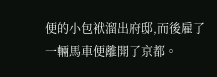便的小包袱溜出府邸,而後雇了一輛馬車便離開了京都。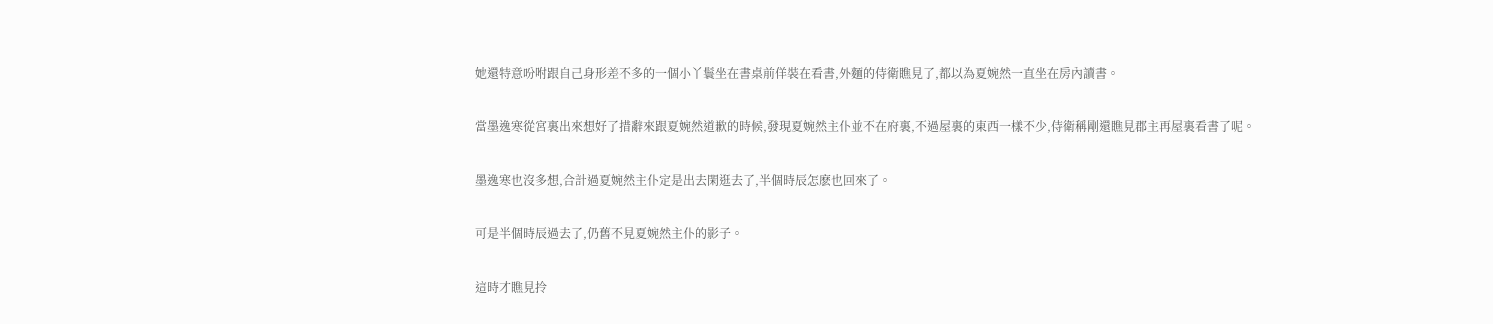她還特意吩咐跟自己身形差不多的一個小丫鬟坐在書桌前佯裝在看書,外麵的侍衛瞧見了,都以為夏婉然一直坐在房內讀書。

當墨逸寒從宮裏出來想好了措辭來跟夏婉然道歉的時候,發現夏婉然主仆並不在府裏,不過屋裏的東西一樣不少,侍衛稱剛還瞧見郡主再屋裏看書了呢。

墨逸寒也沒多想,合計過夏婉然主仆定是出去閑逛去了,半個時辰怎麽也回來了。

可是半個時辰過去了,仍舊不見夏婉然主仆的影子。

這時才瞧見拎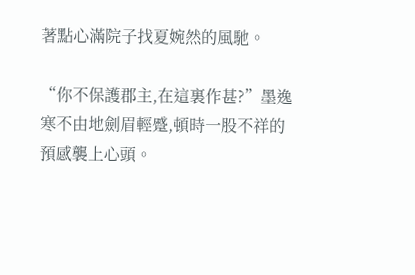著點心滿院子找夏婉然的風馳。

“你不保護郡主,在這裏作甚?”墨逸寒不由地劍眉輕蹙,頓時一股不祥的預感襲上心頭。